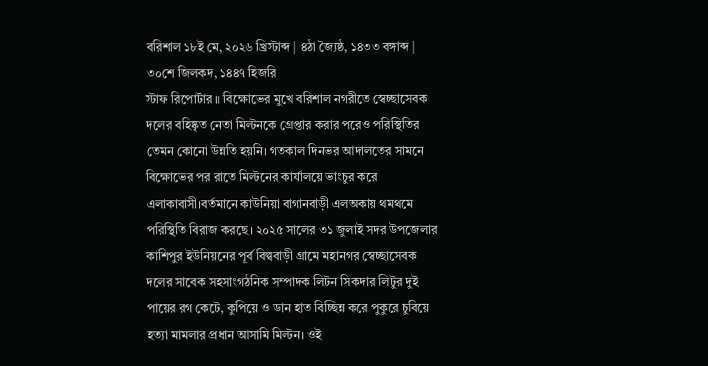বরিশাল ১৮ই মে, ২০২৬ খ্রিস্টাব্দ | ৪ঠা জ্যৈষ্ঠ, ১৪৩৩ বঙ্গাব্দ | ৩০শে জিলকদ, ১৪৪৭ হিজরি
স্টাফ রিপোর্টার ॥ বিক্ষোভের মুখে বরিশাল নগরীতে স্বেচ্ছাসেবক দলের বহিষ্কৃত নেতা মিল্টনকে গ্রেপ্তার করার পরেও পরিস্থিতির তেমন কোনো উন্নতি হয়নি। গতকাল দিনভর আদালতের সামনে বিক্ষোভের পর রাতে মিল্টনের কার্যালয়ে ভাংচুর করে এলাকাবাসী।বর্তমানে কাউনিয়া বাগানবাড়ী এলঅকায় থমথমে পরিস্থিতি বিরাজ করছে। ২০২৫ সালের ৩১ জুলাই সদর উপজেলার কাশিপুর ইউনিয়নের পূর্ব বিল্ববাড়ী গ্রামে মহানগর স্বেচ্ছাসেবক দলের সাবেক সহসাংগঠনিক সম্পাদক লিটন সিকদার লিটুর দুই পায়ের রগ কেটে, কুপিয়ে ও ডান হাত বিচ্ছিন্ন করে পুকুরে চুবিয়ে হত্যা মামলার প্রধান আসামি মিল্টন। ওই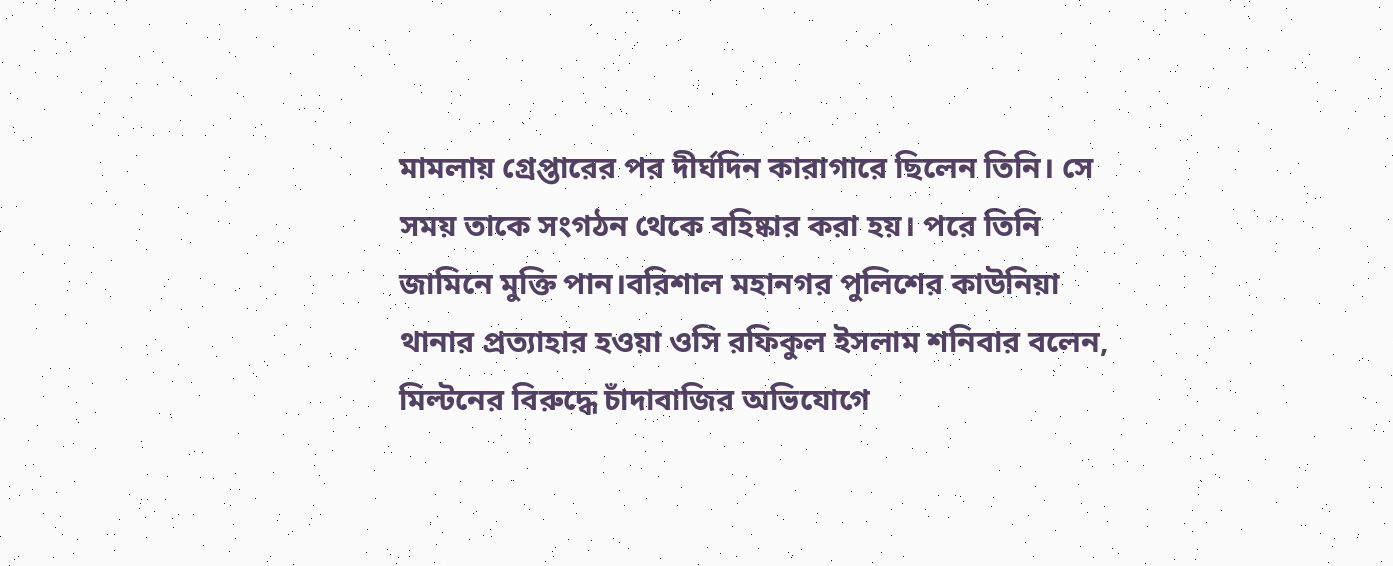মামলায় গ্রেপ্তারের পর দীর্ঘদিন কারাগারে ছিলেন তিনি। সে সময় তাকে সংগঠন থেকে বহিষ্কার করা হয়। পরে তিনি জামিনে মুক্তি পান।বরিশাল মহানগর পুলিশের কাউনিয়া থানার প্রত্যাহার হওয়া ওসি রফিকুল ইসলাম শনিবার বলেন, মিল্টনের বিরুদ্ধে চাঁদাবাজির অভিযোগে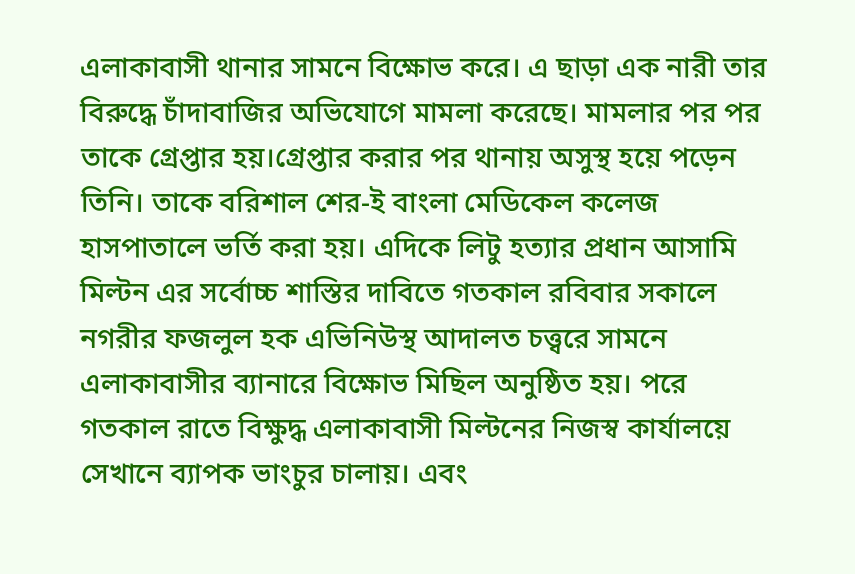এলাকাবাসী থানার সামনে বিক্ষোভ করে। এ ছাড়া এক নারী তার বিরুদ্ধে চাঁদাবাজির অভিযোগে মামলা করেছে। মামলার পর পর তাকে গ্রেপ্তার হয়।গ্রেপ্তার করার পর থানায় অসুস্থ হয়ে পড়েন তিনি। তাকে বরিশাল শের-ই বাংলা মেডিকেল কলেজ হাসপাতালে ভর্তি করা হয়। এদিকে লিটু হত্যার প্রধান আসামি মিল্টন এর সর্বোচ্চ শাস্তির দাবিতে গতকাল রবিবার সকালে নগরীর ফজলুল হক এভিনিউস্থ আদালত চত্ত্বরে সামনে এলাকাবাসীর ব্যানারে বিক্ষোভ মিছিল অনুষ্ঠিত হয়। পরে গতকাল রাতে বিক্ষুদ্ধ এলাকাবাসী মিল্টনের নিজস্ব কার্যালয়ে সেখানে ব্যাপক ভাংচুর চালায়। এবং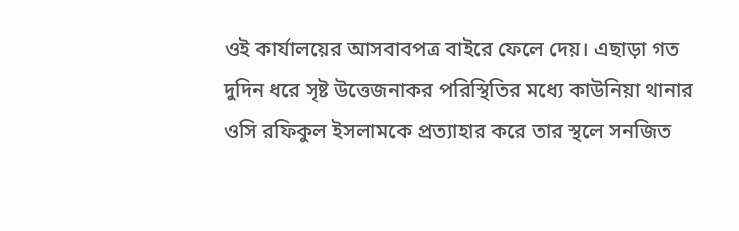ওই কার্যালয়ের আসবাবপত্র বাইরে ফেলে দেয়। এছাড়া গত দুদিন ধরে সৃষ্ট উত্তেজনাকর পরিস্থিতির মধ্যে কাউনিয়া থানার ওসি রফিকুল ইসলামকে প্রত্যাহার করে তার স্থলে সনজিত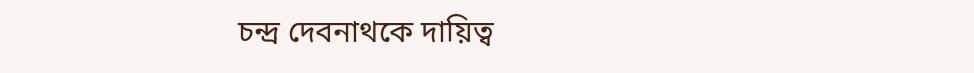চন্দ্র দেবনাথকে দায়িত্ব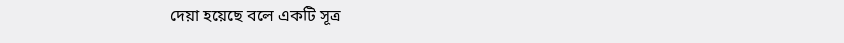দেয়া হয়েছে বলে একটি সূত্র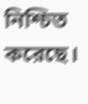নিশ্চিত করেছে।